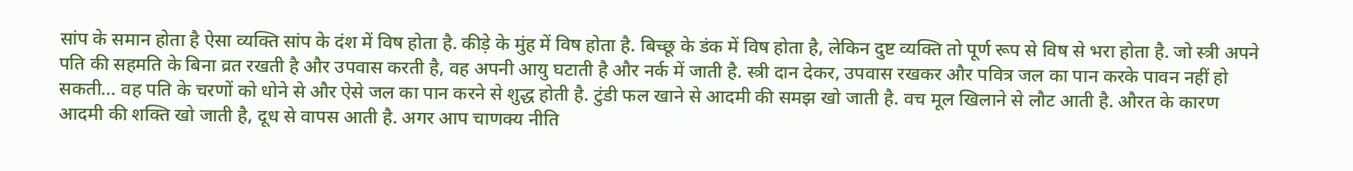सांप के समान होता है ऐसा व्यक्ति सांप के दंश में विष होता है. कीड़े के मुंह में विष होता है. बिच्छू के डंक में विष होता है, लेकिन दुष्ट व्यक्ति तो पूर्ण रूप से विष से भरा होता है. जो स्त्री अपने पति की सहमति के बिना व्रत रखती है और उपवास करती है, वह अपनी आयु घटाती है और नर्क में जाती है. स्त्री दान देकर, उपवास रखकर और पवित्र जल का पान करके पावन नहीं हो सकती... वह पति के चरणों को धोने से और ऐसे जल का पान करने से शुद्ध होती है. टुंडी फल खाने से आदमी की समझ खो जाती है. वच मूल खिलाने से लौट आती है. औरत के कारण आदमी की शक्ति खो जाती है, दूध से वापस आती है. अगर आप चाणक्य नीति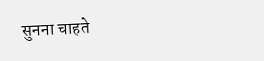सुनना चाहते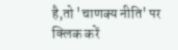है,तो 'चाणक्य नीति' पर क्लिक करें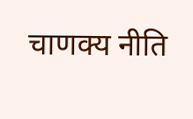चाणक्य नीति